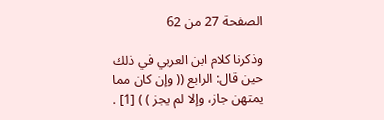الصفحة 27 من 62

وذكرنا كلام ابن العربي في ذلك حين قال: الرابع (( وإن كان مما يمتهن جاز، وإلا لم يجز ) ) [1] .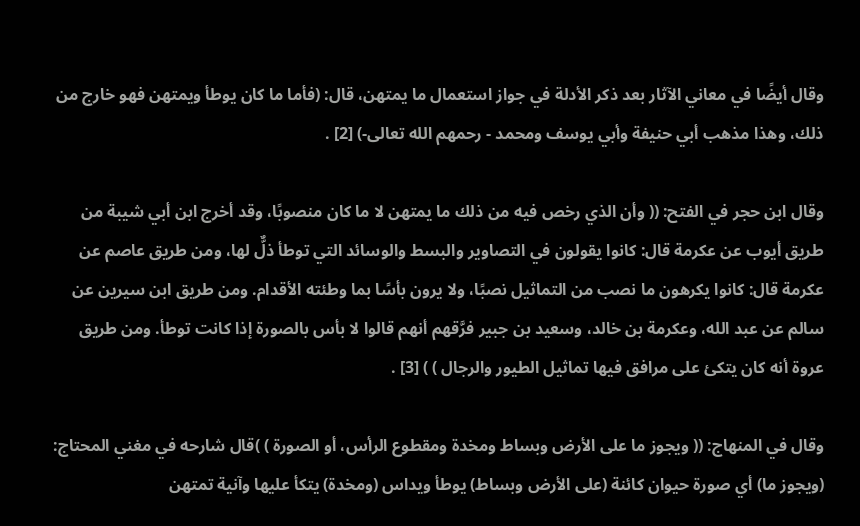وقال أيضًا في معاني الآثار بعد ذكر الأدلة في جواز استعمال ما يمتهن، قال: (فأما ما كان يوطأ ويمتهن فهو خارج من ذلك، وهذا مذهب أبي حنيفة وأبي يوسف ومحمد - رحمهم الله تعالى-) [2] .

وقال ابن حجر في الفتح: (( وأن الذي رخص فيه من ذلك ما يمتهن لا ما كان منصوبًا، وقد أخرج ابن أبي شيبة من طريق أيوب عن عكرمة قال: كانوا يقولون في التصاوير والبسط والوسائد التي توطأ ذلٌّ لها، ومن طريق عاصم عن عكرمة قال: كانوا يكرهون ما نصب من التماثيل نصبًا، ولا يرون بأسًا بما وطئته الأقدام. ومن طريق ابن سيرين عن سالم عن عبد الله، وعكرمة بن خالد، وسعيد بن جبير فرَّقهم أنهم قالوا لا بأس بالصورة إذا كانت توطأ. ومن طريق عروة أنه كان يتكئ على مرافق فيها تماثيل الطيور والرجال ) ) [3] .

وقال في المنهاج: (( ويجوز ما على الأرض وبساط ومخدة ومقطوع الرأس، أو الصورة ) )قال شارحه في مغني المحتاج: (ويجوز ما) أي صورة حيوان كائنة (على الأرض وبساط) يوطأ ويداس (ومخدة) يتكأ عليها وآنية تمتهن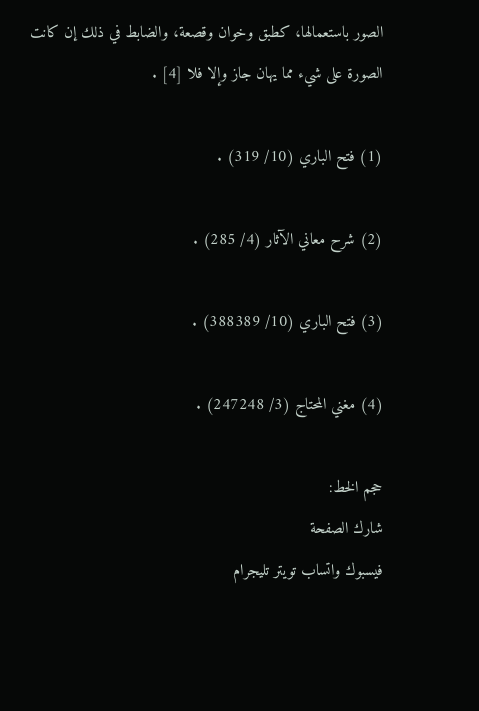الصور باستعمالها، كطبق وخوان وقصعة، والضابط في ذلك إن كانت الصورة على شيء مما يهان جاز وإلا فلا [4] .

(1) فتح الباري (10/ 319) .

(2) شرح معاني الآثار (4/ 285) .

(3) فتح الباري (10/ 388389) .

(4) مغني المحتاج (3/ 247248) .

حجم الخط:
شارك الصفحة
فيسبوك واتساب تويتر تليجرام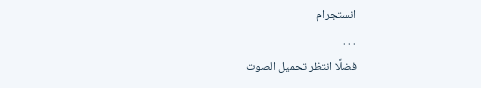انستجرام
. . .
فضلًا انتظر تحميل الصوت